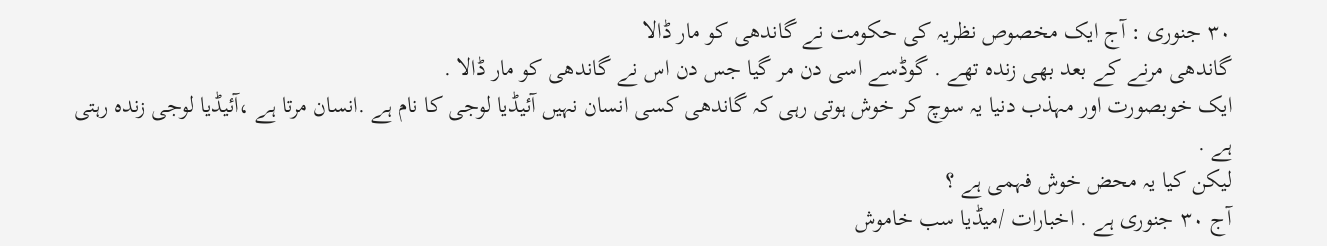٣٠ جنوری : آج ایک مخصوص نظریہ کی حکومت نے گاندھی کو مار ڈالا
گاندھی مرنے کے بعد بھی زندہ تھے . گوڈسے اسی دن مر گیا جس دن اس نے گاندھی کو مار ڈالا .
ایک خوبصورت اور مہذب دنیا یہ سوچ کر خوش ہوتی رہی کہ گاندھی کسی انسان نہیں آئیڈیا لوجی کا نام ہے .انسان مرتا ہے ،آئیڈیا لوجی زندہ رہتی ہے .
لیکن کیا یہ محض خوش فہمی ہے ؟
آج ٣٠ جنوری ہے . اخبارات /میڈیا سب خاموش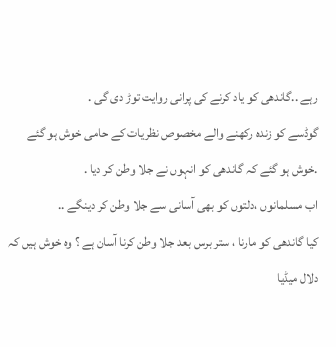رہے ..گاندھی کو یاد کرنے کی پرانی روایت توڑ دی گی .
گوڈسے کو زندہ رکھنے والے مخصوص نظریات کے حامی خوش ہو گئے .خوش ہو گئے کہ گاندھی کو انہوں نے جلا وطن کر دیا .
اب مسلمانوں ،دلتوں کو بھی آسانی سے جلا وطن کر دینگے ..
کیا گاندھی کو مارنا ، ستر برس بعد جلا وطن کرنا آسان ہے ؟ وہ خوش ہیں کہ دلال میڈیا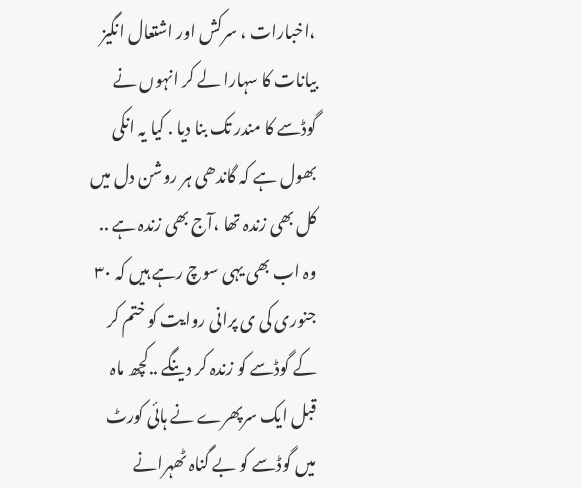،اخبارات ، سرکش اور اشتعال انگیز بیانات کا سہارا لے کر انہوں نے گوڈسے کا مندر تک بنا دیا . کیا یہ انکی بھول ہے کہ گاندھی ہر روشن دل میں کل بھی زندہ تھا ،آج بھی زندہ ہے ..
وہ اب بھی یہی سوچ رہے ہیں کہ ٣٠ جنوری کی ی پرانی روایت کو ختم کر کے گوڈسے کو زندہ کر دینگے ..کچھ ماہ قبل ایک سرپھرے نے ہائی کورٹ میں گوڈسے کو بے گناہ ٹھہرانے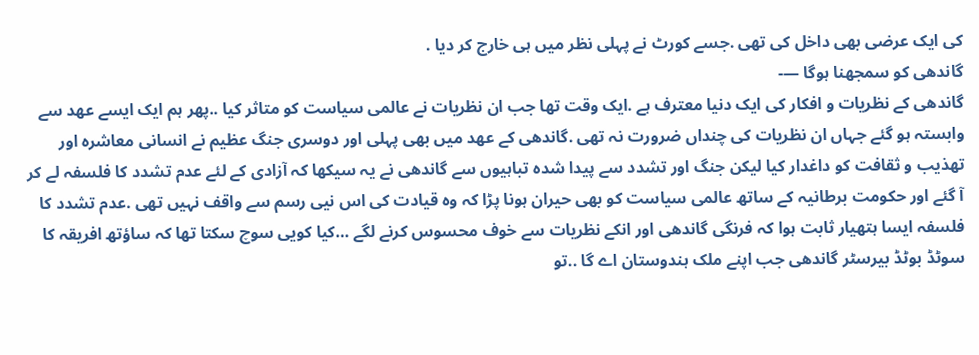کی ایک عرضی بھی داخل کی تھی .جسے کورٹ نے پہلی نظر میں ہی خارج کر دیا .
گاندھی کو سمجھنا ہوگا —-
گاندھی کے نظریات و افکار کی ایک دنیا معترف ہے .ایک وقت تھا جب ان نظریات نے عالمی سیاست کو متاثر کیا ..پھر ہم ایک ایسے عھد سے وابستہ ہو گئے جہاں ان نظریات کی چنداں ضرورت نہ تھی .گاندھی کے عھد میں بھی پہلی اور دوسری جنگ عظیم نے انسانی معاشرہ اور تھذیب و ثقافت کو داغدار کیا لیکن جنگ اور تشدد سے پیدا شدہ تباہیوں سے گاندھی نے یہ سیکھا کہ آزادی کے لئے عدم تشدد کا فلسفہ لے کر آ گئے اور حکومت برطانیہ کے ساتھ عالمی سیاست کو بھی حیران ہونا پڑا کہ وہ قیادت کی اس نیی رسم سے واقف نہیں تھی .عدم تشدد کا فلسفہ ایسا ہتھیار ثابت ہوا کہ فرنگی گاندھی اور انکے نظریات سے خوف محسوس کرنے لگے …کیا کویی سوچ سکتا تھا کہ ساؤتھ افریقہ کا سوٹڈ بوٹڈ بیرسٹر گاندھی جب اپنے ملک ہندوستان اے گا ..تو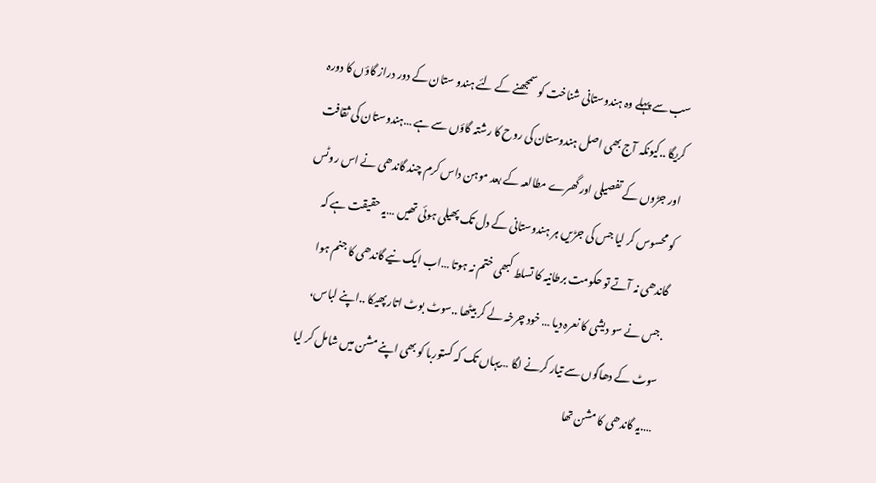سب سے پہلے وہ ہندوستانی شناخت کو سمجھنے کے لئے ہندو ستان کے دور دراز گاؤں کا دورہ کریگا ..کیونکہ آج بھی اصل ہندوستان کی روح کا رشتہ گاؤں سے ہے …ہندوستان کی ثقافت اور جڑوں کے تفصیلی اور گھرے مطالعہ کے بعد موہن داس کرم چند گاندھی نے اس روٹس کو محسوس کر لیا جس کی جڑیں ہر ہندوستانی کے دل تک پھیلی ہوئی تھیں …یہ حقیقت ہے کہ گاندھی نہ آتے تو حکومت برطانیہ کا تسلط کبھی ختم نہ ہوتا …اب ایک نیے گاندھی کا جنم ہوا .جس نے سو دیشی کا نعرہ دیا … خود چرخہ لے کر بیٹھا ..سوٹ بوٹ اتار پھیکا ..اپنے لباس، سوٹ کے دھاگوں سے تیار کرنے لگا …یہاں تک کہ کستوربا کو بھی اپنے مشن میں شامل کر لیا ….یہ گاندھی کا مشن تھا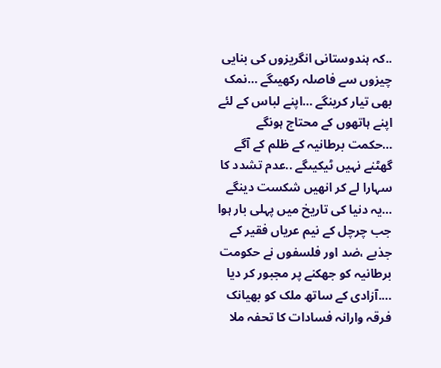..کہ ہندوستانی انگریزوں کی بنایی چیزوں سے فاصلہ رکھیںگے …نمک بھی تیار کرینگے …اپنے لباس کے لئے اپنے ہاتھوں کے محتاج ہونگے …حکمت برطانیہ کے ظلم کے آگے گھٹنے نہیں ٹیکیںگے ..عدم تشدد کا سہارا لے کر انھیں شکست دینگے …یہ دنیا کی تاریخ میں پہلی بار ہوا جب چرچل کے نیم عریاں فقیر کے جذبے ،ضد اور فلسفوں نے حکومت برطانیہ کو جھکنے پر مجبور کر دیا ….آزادی کے ساتھ ملک کو بھیانک فرقہ وارانہ فسادات کا تحفہ ملا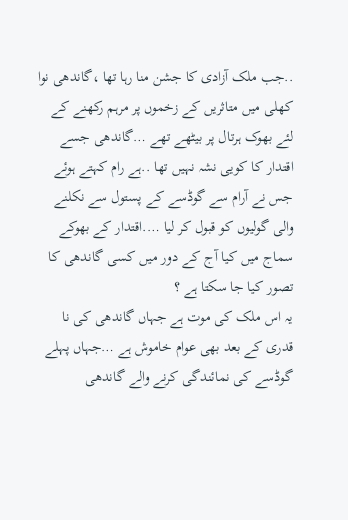..جب ملک آزادی کا جشن منا رہا تھا ،گاندھی نوا کھلی میں متاثریں کے زخموں پر مرہم رکھنے کے لئے بھوک ہرتال پر بیٹھے تھے …گاندھی جسے اقتدار کا کویی نشہ نہیں تھا ..ہے رام کہتے ہوئے جس نے آرام سے گوڈسے کے پستول سے نکلنے والی گولیوں کو قبول کر لیا ….اقتدار کے بھوکے سماج میں کیا آج کے دور میں کسی گاندھی کا تصور کیا جا سکتا ہے ؟
یہ اس ملک کی موت ہے جہاں گاندھی کی نا قدری کے بعد بھی عوام خاموش ہے …جہاں پہلے گوڈسے کی نمائندگی کرنے والے گاندھی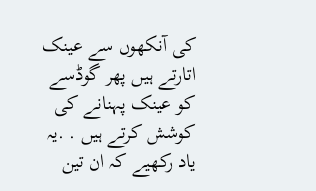کی آنکھوں سے عینک اتارتے ہیں پھر گوڈسے کو عینک پہنانے کی کوشش کرتے ہیں . .یہ یاد رکھیے کہ ان تین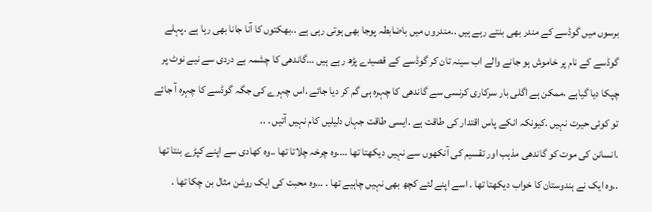برسوں میں گوڈسے کے مندر بھی بنتے رہے ہیں ..مندروں میں باضابطہ پوجا بھی ہوتی رہی ہے ..بھکتوں کا آنا جانا بھی رہا ہے .پہلے گوڈسے کے نام پر خاموش ہو جانے والے اب سینہ تان کر گوڈسے کے قصیدے پڑھ رہے ہیں …گاندھی کا چشمہ بے دردی سے نیے نوٹ پر چپکا دیا گیاہے ،ممکن ہے اگلی بار سرکاری کرنسی سے گاندھی کا چہرہ ہی گم کر دیا جائے .اس چہرے کی جگہ گوڈسے کا چہرہ آ جائے تو کوئی حیرت نہیں .کیونکہ انکے پاس اقتدار کی طاقت ہے .ایسی طاقت جہاں دلیلیں کام نہیں آتیں . ..
.انسانن کی موت کو گاندھی مذہب اور تقسیم کی آنکھوں سے نہیں دیکھتا تھا ….وہ چرخہ چلاتا تھا ..وہ کھادی سے اپنے کپڑے بنتا تھا ..وہ ایک نے ہندوستان کا خواب دیکھتا تھا . اسے اپنے لئے کچھ بھی نہیں چاہیے تھا . …وہ محبت کی ایک روشن مثال بن چکا تھا .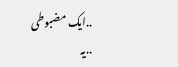..ایک مضبوطی ..یہ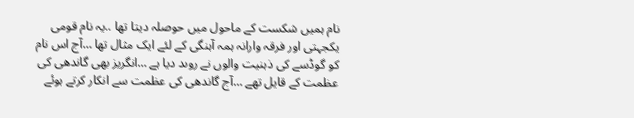نام ہمیں شکست کے ماحول میں حوصلہ دیتا تھا ..یہ نام قومی یکجہتی اور فرقہ وارانہ ہمہ آہنگی کے لئے ایک مثال تھا …آج اس نام کو گوڈسے کی ذہنیت والوں نے روںد دیا ہے …انگریز بھی گاندھی کی عظمت کے قایل تھے …آج گاندھی کی عظمت سے انکار کرتے ہوئے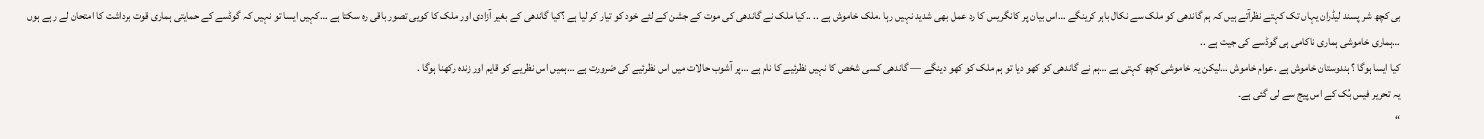بی کچھ شر پسند لیڈران یہاں تک کہتے نظرآتے ہیں کہ ہم گاندھی کو ملک سے نکال باہر کرینگے …اس بیان پر کانگریس کا رد عمل بھی شدید نہیں رہا .ملک خاموش ہے .. ..کیا ملک نے گاندھی کی موت کے جشن کے لئے خود کو تیار کر لیا ہے ؟کیا گاندھی کے بغیر آزادی اور ملک کا کویی تصور باقی رہ سکتا ہے …کہیں ایسا تو نہیں کہ گوڈسے کے حمایتی ہماری قوت برداشت کا امتحان لے رہے ہوں …ہماری خاموشی ہماری ناکامی ہی گوڈسے کی جیت ہے ..
کیا ایسا ہوگا ؟ ہندوستان خاموش ہے .عوام خاموش …لیکن یہ خاموشی کچھ کہتی ہے …ہم نے گاندھی کو کھو دیا تو ہم ملک کو کھو دینگے — گاندھی کسی شخص کا نہیں نظرئیے کا نام ہے …پر آشوب حالات میں اس نظرئیے کی ضرورت ہے …ہمیں اس نظریے کو قایم اور زندہ رکھنا ہوگا .
یہ تحریر فیس بُک کے اس پیج سے لی گئی ہے۔
“